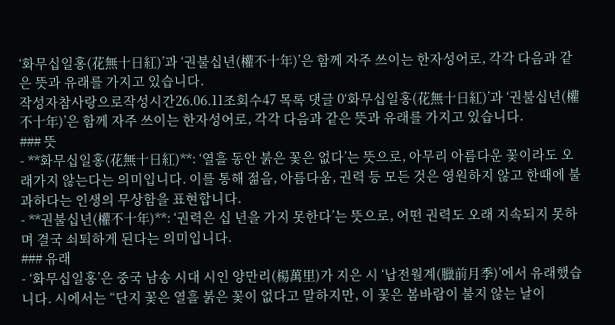‘화무십일홍(花無十日紅)’과 ‘권불십년(權不十年)’은 함께 자주 쓰이는 한자성어로, 각각 다음과 같은 뜻과 유래를 가지고 있습니다.
작성자참사랑으로작성시간26.06.11조회수47 목록 댓글 0‘화무십일홍(花無十日紅)’과 ‘권불십년(權不十年)’은 함께 자주 쓰이는 한자성어로, 각각 다음과 같은 뜻과 유래를 가지고 있습니다.
### 뜻
- **화무십일홍(花無十日紅)**: ‘열흘 동안 붉은 꽃은 없다’는 뜻으로, 아무리 아름다운 꽃이라도 오래가지 않는다는 의미입니다. 이를 통해 젊음, 아름다움, 권력 등 모든 것은 영원하지 않고 한때에 불과하다는 인생의 무상함을 표현합니다.
- **권불십년(權不十年)**: ‘권력은 십 년을 가지 못한다’는 뜻으로, 어떤 권력도 오래 지속되지 못하며 결국 쇠퇴하게 된다는 의미입니다.
### 유래
- ‘화무십일홍’은 중국 남송 시대 시인 양만리(楊萬里)가 지은 시 ‘납전월계(臘前月季)’에서 유래했습니다. 시에서는 “단지 꽃은 열흘 붉은 꽃이 없다고 말하지만, 이 꽃은 봄바람이 불지 않는 날이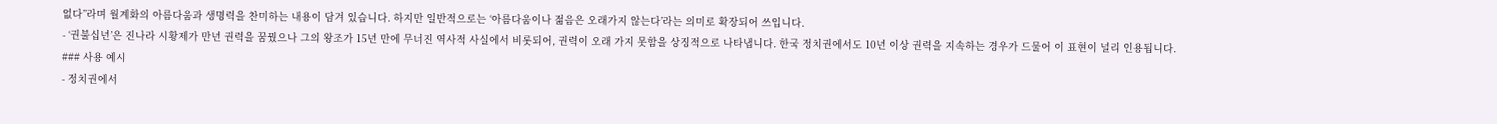없다”라며 월계화의 아름다움과 생명력을 찬미하는 내용이 담겨 있습니다. 하지만 일반적으로는 ‘아름다움이나 젊음은 오래가지 않는다’라는 의미로 확장되어 쓰입니다.
- ‘권불십년’은 진나라 시황제가 만년 권력을 꿈꿨으나 그의 왕조가 15년 만에 무너진 역사적 사실에서 비롯되어, 권력이 오래 가지 못함을 상징적으로 나타냅니다. 한국 정치권에서도 10년 이상 권력을 지속하는 경우가 드물어 이 표현이 널리 인용됩니다.
### 사용 예시
- 정치권에서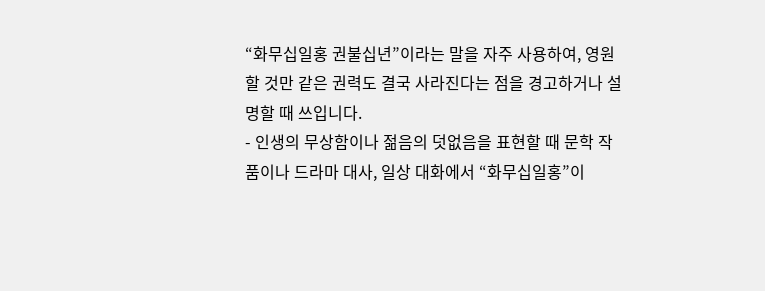“화무십일홍 권불십년”이라는 말을 자주 사용하여, 영원할 것만 같은 권력도 결국 사라진다는 점을 경고하거나 설명할 때 쓰입니다.
- 인생의 무상함이나 젊음의 덧없음을 표현할 때 문학 작품이나 드라마 대사, 일상 대화에서 “화무십일홍”이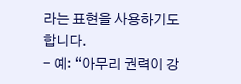라는 표현을 사용하기도 합니다.
- 예: “아무리 권력이 강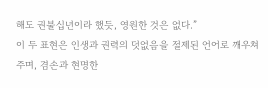해도 권불십년이라 했듯, 영원한 것은 없다.”
이 두 표현은 인생과 권력의 덧없음을 절제된 언어로 깨우쳐 주며, 겸손과 현명한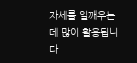자세를 일깨우는 데 많이 활용됩니다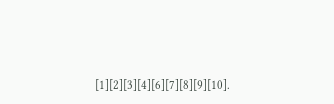[1][2][3][4][6][7][8][9][10].